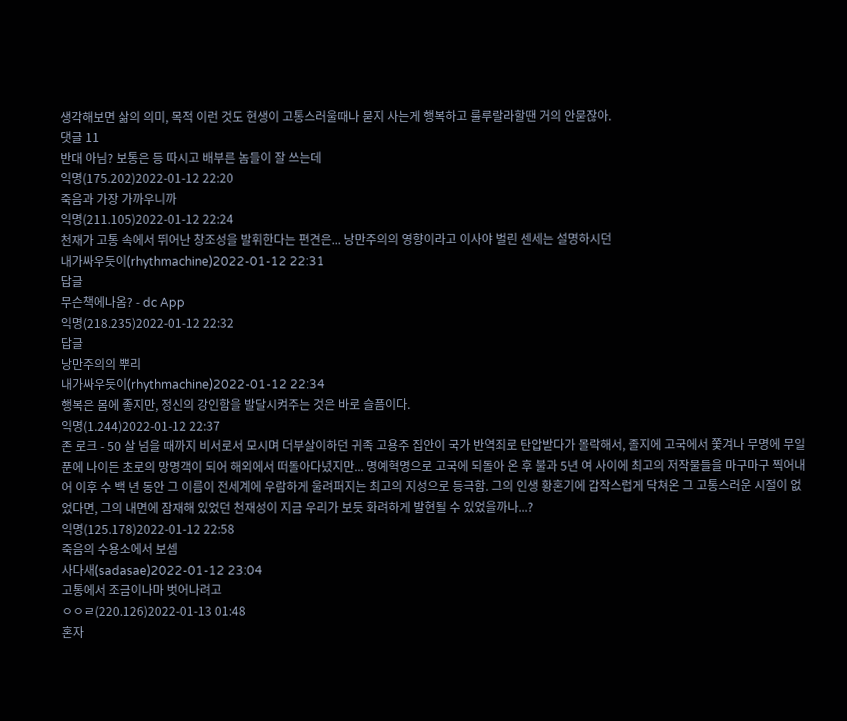생각해보면 삶의 의미, 목적 이런 것도 현생이 고통스러울때나 묻지 사는게 행복하고 룰루랄라할땐 거의 안묻잖아.
댓글 11
반대 아님? 보통은 등 따시고 배부른 놈들이 잘 쓰는데
익명(175.202)2022-01-12 22:20
죽음과 가장 가까우니까
익명(211.105)2022-01-12 22:24
천재가 고통 속에서 뛰어난 창조성을 발휘한다는 편견은... 낭만주의의 영향이라고 이사야 벌린 센세는 설명하시던
내가싸우듯이(rhythmachine)2022-01-12 22:31
답글
무슨책에나옴? - dc App
익명(218.235)2022-01-12 22:32
답글
낭만주의의 뿌리
내가싸우듯이(rhythmachine)2022-01-12 22:34
행복은 몸에 좋지만, 정신의 강인함을 발달시켜주는 것은 바로 슬픔이다.
익명(1.244)2022-01-12 22:37
존 로크 - 50 살 넘을 때까지 비서로서 모시며 더부살이하던 귀족 고용주 집안이 국가 반역죄로 탄압받다가 몰락해서, 졸지에 고국에서 쫓겨나 무명에 무일푼에 나이든 초로의 망명객이 되어 해외에서 떠돌아다녔지만... 명예혁명으로 고국에 되돌아 온 후 불과 5년 여 사이에 최고의 저작물들을 마구마구 찍어내어 이후 수 백 년 동안 그 이름이 전세계에 우람하게 울려퍼지는 최고의 지성으로 등극함. 그의 인생 황혼기에 갑작스럽게 닥쳐온 그 고통스러운 시절이 없었다면, 그의 내면에 잠재해 있었던 천재성이 지금 우리가 보듯 화려하게 발현될 수 있었을까나...?
익명(125.178)2022-01-12 22:58
죽음의 수용소에서 보셈
사다새(sadasae)2022-01-12 23:04
고통에서 조금이나마 벗어나려고
ㅇㅇㄹ(220.126)2022-01-13 01:48
혼자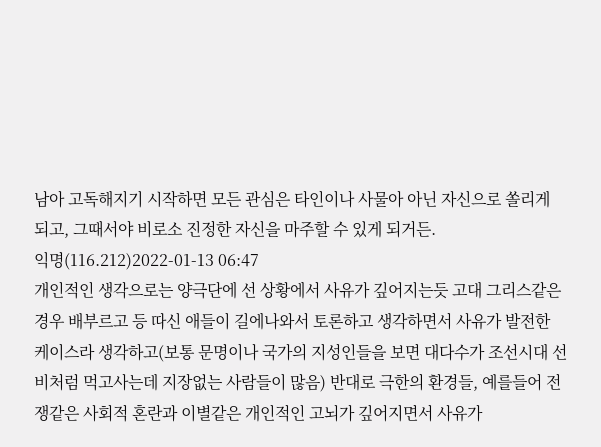남아 고독해지기 시작하면 모든 관심은 타인이나 사물아 아닌 자신으로 쏠리게 되고, 그때서야 비로소 진정한 자신을 마주할 수 있게 되거든.
익명(116.212)2022-01-13 06:47
개인적인 생각으로는 양극단에 선 상황에서 사유가 깊어지는듯 고대 그리스같은 경우 배부르고 등 따신 애들이 길에나와서 토론하고 생각하면서 사유가 발전한 케이스라 생각하고(보통 문명이나 국가의 지성인들을 보면 대다수가 조선시대 선비처럼 먹고사는데 지장없는 사람들이 많음) 반대로 극한의 환경들, 예를들어 전쟁같은 사회적 혼란과 이별같은 개인적인 고뇌가 깊어지면서 사유가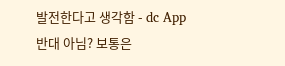발전한다고 생각함 - dc App
반대 아님? 보통은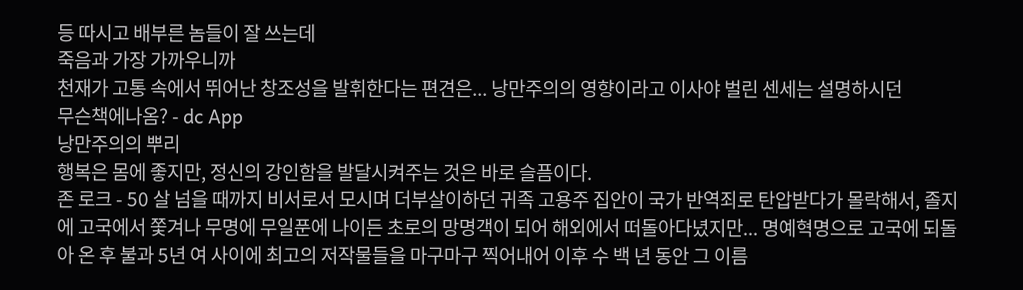등 따시고 배부른 놈들이 잘 쓰는데
죽음과 가장 가까우니까
천재가 고통 속에서 뛰어난 창조성을 발휘한다는 편견은... 낭만주의의 영향이라고 이사야 벌린 센세는 설명하시던
무슨책에나옴? - dc App
낭만주의의 뿌리
행복은 몸에 좋지만, 정신의 강인함을 발달시켜주는 것은 바로 슬픔이다.
존 로크 - 50 살 넘을 때까지 비서로서 모시며 더부살이하던 귀족 고용주 집안이 국가 반역죄로 탄압받다가 몰락해서, 졸지에 고국에서 쫓겨나 무명에 무일푼에 나이든 초로의 망명객이 되어 해외에서 떠돌아다녔지만... 명예혁명으로 고국에 되돌아 온 후 불과 5년 여 사이에 최고의 저작물들을 마구마구 찍어내어 이후 수 백 년 동안 그 이름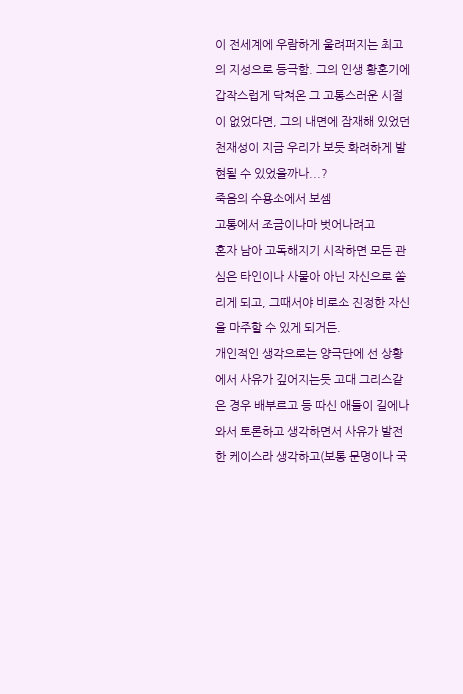이 전세계에 우람하게 울려퍼지는 최고의 지성으로 등극함. 그의 인생 황혼기에 갑작스럽게 닥쳐온 그 고통스러운 시절이 없었다면, 그의 내면에 잠재해 있었던 천재성이 지금 우리가 보듯 화려하게 발현될 수 있었을까나...?
죽음의 수용소에서 보셈
고통에서 조금이나마 벗어나려고
혼자 남아 고독해지기 시작하면 모든 관심은 타인이나 사물아 아닌 자신으로 쏠리게 되고, 그때서야 비로소 진정한 자신을 마주할 수 있게 되거든.
개인적인 생각으로는 양극단에 선 상황에서 사유가 깊어지는듯 고대 그리스같은 경우 배부르고 등 따신 애들이 길에나와서 토론하고 생각하면서 사유가 발전한 케이스라 생각하고(보통 문명이나 국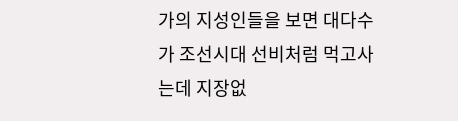가의 지성인들을 보면 대다수가 조선시대 선비처럼 먹고사는데 지장없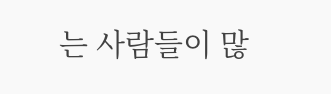는 사람들이 많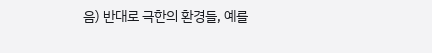음) 반대로 극한의 환경들, 예를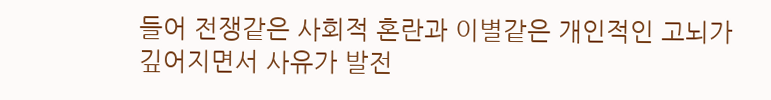들어 전쟁같은 사회적 혼란과 이별같은 개인적인 고뇌가 깊어지면서 사유가 발전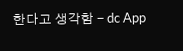한다고 생각함 - dc App